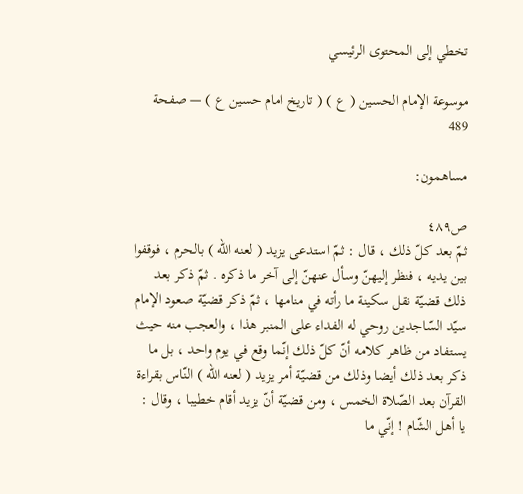تخطي إلى المحتوى الرئيسي

موسوعة الإمام الحسين ( ع ) ( تاريخ امام حسين ع ) — صفحة 489

مساهمون:

ص٤٨٩
ثمّ بعد كلّ ذلك ، قال : ثمّ استدعى يزيد ( لعنه اللّه ) بالحرم ، فوقفوا بين يديه ، فنظر إليهنّ وسأل عنهنّ إلى آخر ما ذكره . ثمّ ذكر بعد ذلك قضيّة نقل سكينة ما رأته في منامها ، ثمّ ذكر قضيّة صعود الإمام سيّد السّاجدين روحي له الفداء على المنبر هذا ، والعجب منه حيث يستفاد من ظاهر كلامه أنّ كلّ ذلك إنّما وقع في يوم واحد ، بل ما ذكر بعد ذلك أيضا وذلك من قضيّة أمر يزيد ( لعنه اللّه ) النّاس بقراءة القرآن بعد الصّلاة الخمس ، ومن قضيّة أنّ يزيد أقام خطيبا ، وقال : يا أهل الشّام ! إنّي ما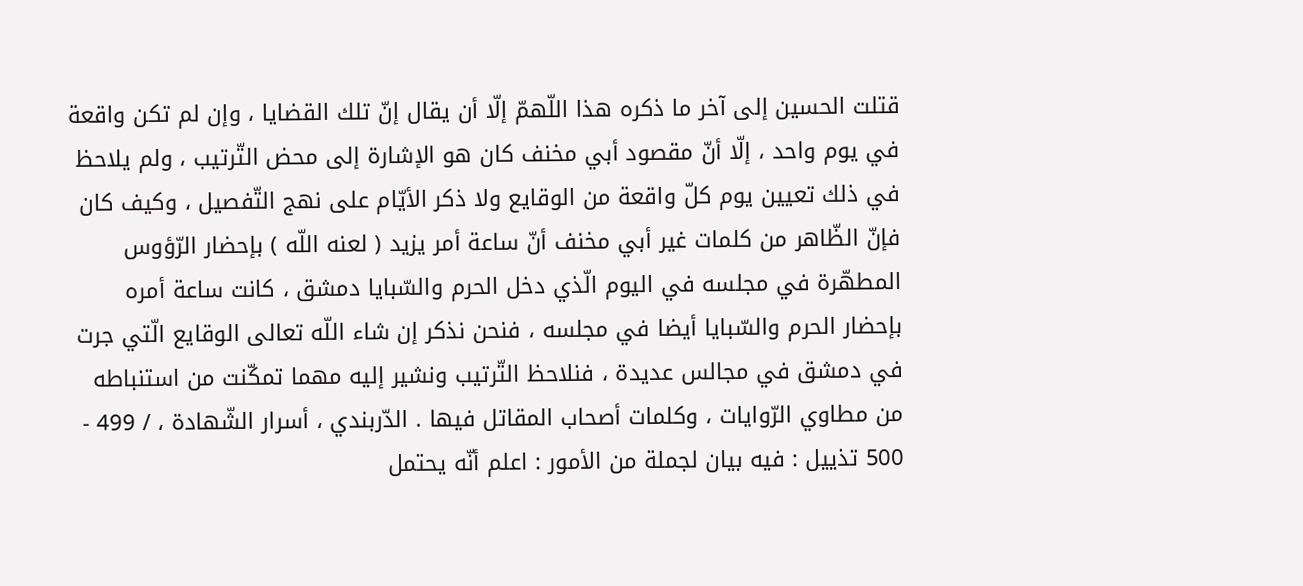قتلت الحسين إلى آخر ما ذكره هذا اللّهمّ إلّا أن يقال إنّ تلك القضايا ، وإن لم تكن واقعة في يوم واحد ، إلّا أنّ مقصود أبي مخنف كان هو الإشارة إلى محض التّرتيب ، ولم يلاحظ في ذلك تعيين يوم كلّ واقعة من الوقايع ولا ذكر الأيّام على نهج التّفصيل ، وكيف كان فإنّ الظّاهر من كلمات غير أبي مخنف أنّ ساعة أمر يزيد ( لعنه اللّه ) بإحضار الرّؤوس المطهّرة في مجلسه في اليوم الّذي دخل الحرم والسّبايا دمشق ، كانت ساعة أمره بإحضار الحرم والسّبايا أيضا في مجلسه ، فنحن نذكر إن شاء اللّه تعالى الوقايع الّتي جرت في دمشق في مجالس عديدة ، فنلاحظ التّرتيب ونشير إليه مهما تمكّنت من استنباطه من مطاوي الرّوايات ، وكلمات أصحاب المقاتل فيها . الدّربندي ، أسرار الشّهادة ، / 499 - 500 تذييل : فيه بيان لجملة من الأمور : اعلم أنّه يحتمل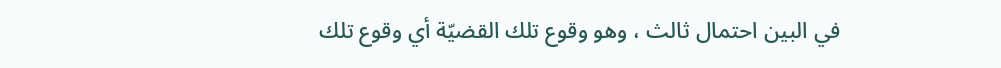في البين احتمال ثالث ، وهو وقوع تلك القضيّة أي وقوع تلك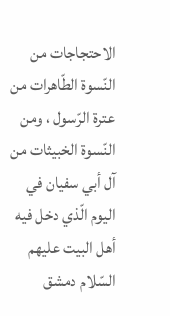الاحتجاجات من النّسوة الطّاهرات من عترة الرّسول ، ومن النّسوة الخبيثات من آل أبي سفيان في اليوم الّذي دخل فيه أهل البيت عليهم السّلام دمشق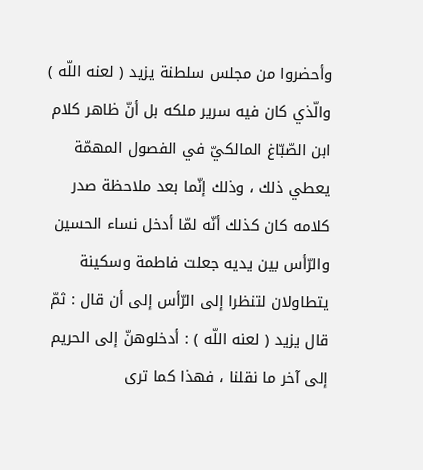وأحضروا من مجلس سلطنة يزيد ( لعنه اللّه ) والّذي كان فيه سرير ملكه بل أنّ ظاهر كلام ابن الصّبّاغ المالكيّ في الفصول المهمّة يعطي ذلك ، وذلك إنّما بعد ملاحظة صدر كلامه كان كذلك أنّه لمّا أدخل نساء الحسين والرّأس بين يديه جعلت فاطمة وسكينة يتطاولان لتنظرا إلى الرّأس إلى أن قال : ثمّ قال يزيد ( لعنه اللّه ) : أدخلوهنّ إلى الحريم إلى آخر ما نقلنا ، فهذا كما ترى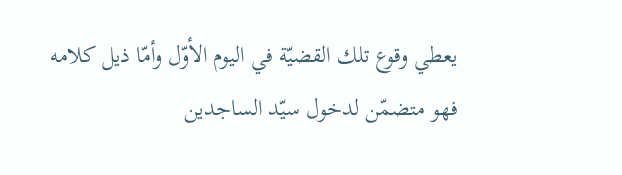يعطي وقوع تلك القضيّة في اليوم الأوّل وأمّا ذيل كلامه فهو متضمّن لدخول سيّد الساجدين